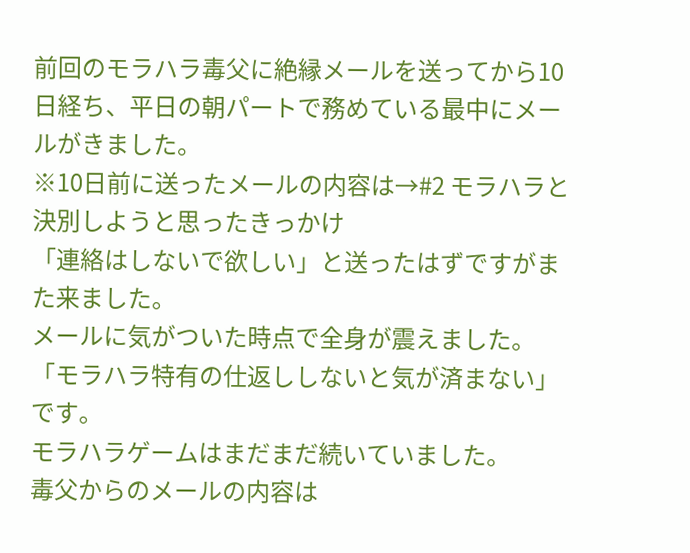前回のモラハラ毒父に絶縁メールを送ってから10日経ち、平日の朝パートで務めている最中にメールがきました。
※10日前に送ったメールの内容は→#2 モラハラと決別しようと思ったきっかけ
「連絡はしないで欲しい」と送ったはずですがまた来ました。
メールに気がついた時点で全身が震えました。
「モラハラ特有の仕返ししないと気が済まない」
です。
モラハラゲームはまだまだ続いていました。
毒父からのメールの内容は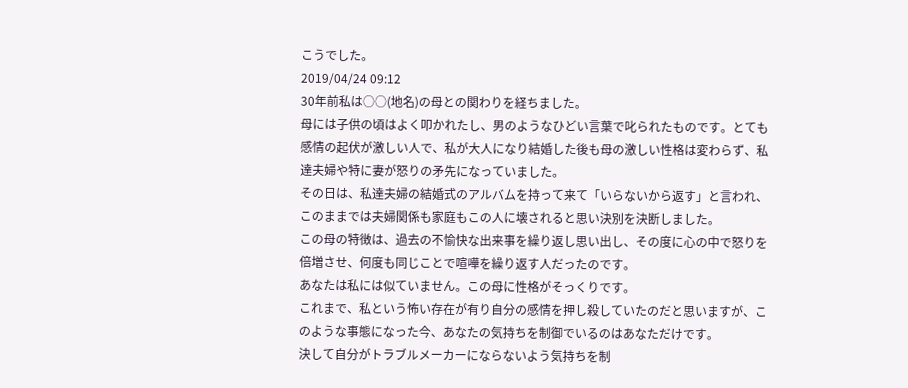こうでした。
2019/04/24 09:12
30年前私は○○(地名)の母との関わりを経ちました。
母には子供の頃はよく叩かれたし、男のようなひどい言葉で叱られたものです。とても感情の起伏が激しい人で、私が大人になり結婚した後も母の激しい性格は変わらず、私達夫婦や特に妻が怒りの矛先になっていました。
その日は、私達夫婦の結婚式のアルバムを持って来て「いらないから返す」と言われ、このままでは夫婦関係も家庭もこの人に壊されると思い決別を決断しました。
この母の特徴は、過去の不愉快な出来事を繰り返し思い出し、その度に心の中で怒りを倍増させ、何度も同じことで喧嘩を繰り返す人だったのです。
あなたは私には似ていません。この母に性格がそっくりです。
これまで、私という怖い存在が有り自分の感情を押し殺していたのだと思いますが、このような事態になった今、あなたの気持ちを制御でいるのはあなただけです。
決して自分がトラブルメーカーにならないよう気持ちを制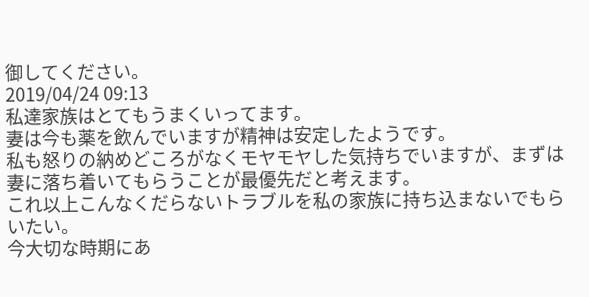御してください。
2019/04/24 09:13
私達家族はとてもうまくいってます。
妻は今も薬を飲んでいますが精神は安定したようです。
私も怒りの納めどころがなくモヤモヤした気持ちでいますが、まずは妻に落ち着いてもらうことが最優先だと考えます。
これ以上こんなくだらないトラブルを私の家族に持ち込まないでもらいたい。
今大切な時期にあ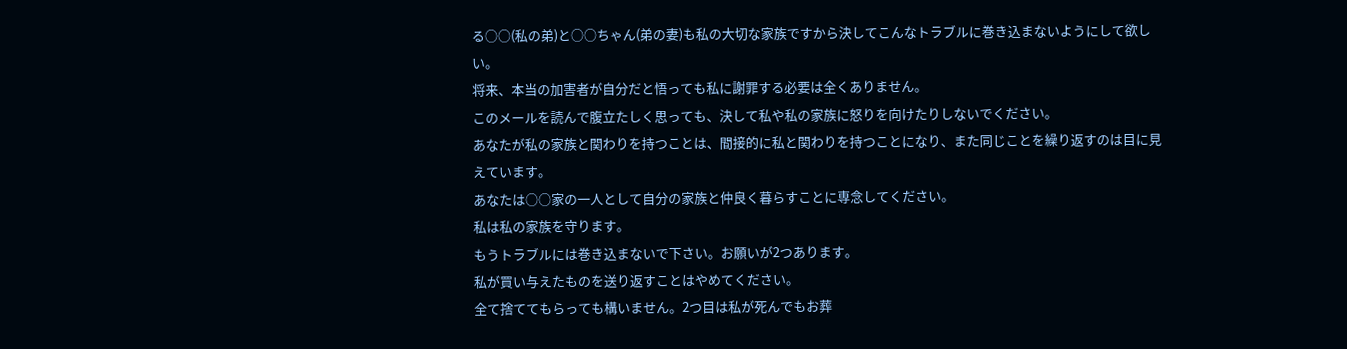る○○(私の弟)と○○ちゃん(弟の妻)も私の大切な家族ですから決してこんなトラブルに巻き込まないようにして欲しい。
将来、本当の加害者が自分だと悟っても私に謝罪する必要は全くありません。
このメールを読んで腹立たしく思っても、決して私や私の家族に怒りを向けたりしないでください。
あなたが私の家族と関わりを持つことは、間接的に私と関わりを持つことになり、また同じことを繰り返すのは目に見えています。
あなたは○○家の一人として自分の家族と仲良く暮らすことに専念してください。
私は私の家族を守ります。
もうトラブルには巻き込まないで下さい。お願いが2つあります。
私が買い与えたものを送り返すことはやめてください。
全て捨ててもらっても構いません。2つ目は私が死んでもお葬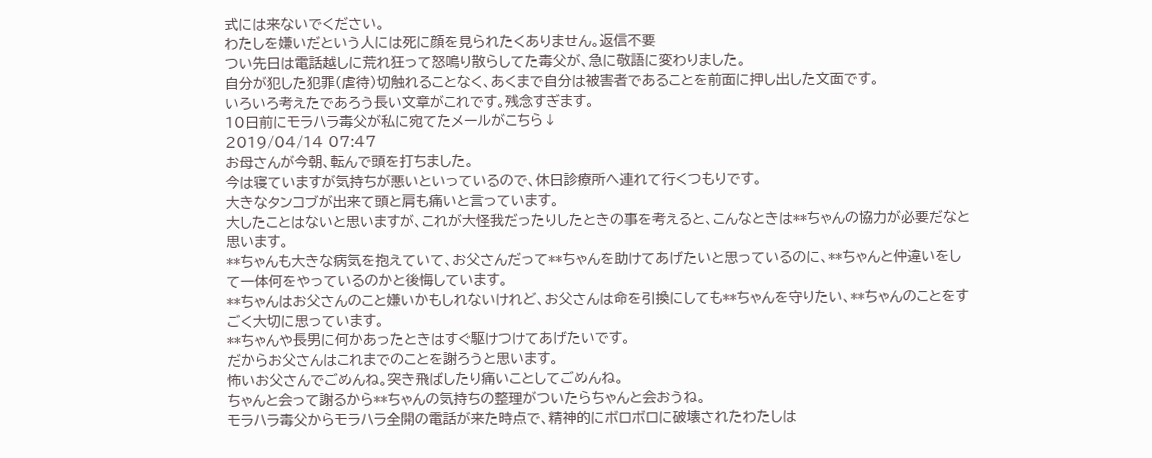式には来ないでください。
わたしを嫌いだという人には死に顔を見られたくありません。返信不要
つい先日は電話越しに荒れ狂って怒鳴り散らしてた毒父が、急に敬語に変わりました。
自分が犯した犯罪(虐待)切触れることなく、あくまで自分は被害者であることを前面に押し出した文面です。
いろいろ考えたであろう長い文章がこれです。残念すぎます。
10日前にモラハラ毒父が私に宛てたメールがこちら↓
2019/04/14 07:47
お母さんが今朝、転んで頭を打ちました。
今は寝ていますが気持ちが悪いといっているので、休日診療所へ連れて行くつもりです。
大きなタンコブが出来て頭と肩も痛いと言っています。
大したことはないと思いますが、これが大怪我だったりしたときの事を考えると、こんなときは**ちゃんの協力が必要だなと思います。
**ちゃんも大きな病気を抱えていて、お父さんだって**ちゃんを助けてあげたいと思っているのに、**ちゃんと仲違いをして一体何をやっているのかと後悔しています。
**ちゃんはお父さんのこと嫌いかもしれないけれど、お父さんは命を引換にしても**ちゃんを守りたい、**ちゃんのことをすごく大切に思っています。
**ちゃんや長男に何かあったときはすぐ駆けつけてあげたいです。
だからお父さんはこれまでのことを謝ろうと思います。
怖いお父さんでごめんね。突き飛ばしたり痛いことしてごめんね。
ちゃんと会って謝るから**ちゃんの気持ちの整理がついたらちゃんと会おうね。
モラハラ毒父からモラハラ全開の電話が来た時点で、精神的にボロボロに破壊されたわたしは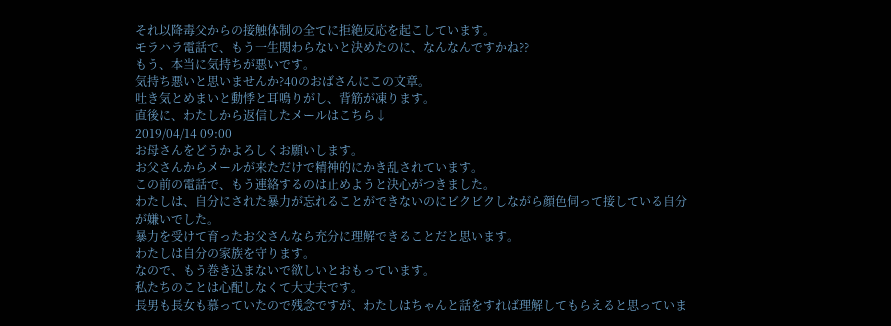それ以降毒父からの接触体制の全てに拒絶反応を起こしています。
モラハラ電話で、もう一生関わらないと決めたのに、なんなんですかね??
もう、本当に気持ちが悪いです。
気持ち悪いと思いませんか?40のおばさんにこの文章。
吐き気とめまいと動悸と耳鳴りがし、背筋が凍ります。
直後に、わたしから返信したメールはこちら↓
2019/04/14 09:00
お母さんをどうかよろしくお願いします。
お父さんからメールが来ただけで精神的にかき乱されています。
この前の電話で、もう連絡するのは止めようと決心がつきました。
わたしは、自分にされた暴力が忘れることができないのにビクビクしながら顔色伺って接している自分が嫌いでした。
暴力を受けて育ったお父さんなら充分に理解できることだと思います。
わたしは自分の家族を守ります。
なので、もう巻き込まないで欲しいとおもっています。
私たちのことは心配しなくて大丈夫です。
長男も長女も慕っていたので残念ですが、わたしはちゃんと話をすれば理解してもらえると思っていま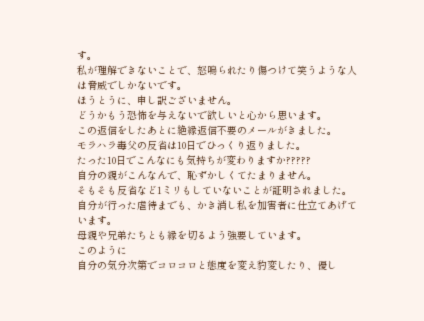す。
私が理解できないことで、怒鳴られたり傷つけて笑うような人は脅威でしかないです。
ほうとうに、申し訳ございません。
どうかもう恐怖を与えないで欲しいと心から思います。
この返信をしたあとに絶縁返信不要のメールがきました。
モラハラ毒父の反省は10日でひっくり返りました。
たった10日でこんなにも気持ちが変わりますか?????
自分の親がこんなんで、恥ずかしくてたまりません。
そもそも反省など1ミリもしていないことが証明されました。
自分が行った虐待までも、かき消し私を加害者に仕立てあげています。
母親や兄弟たちとも縁を切るよう強要しています。
このように
自分の気分次第でコロコロと態度を変え豹変したり、優し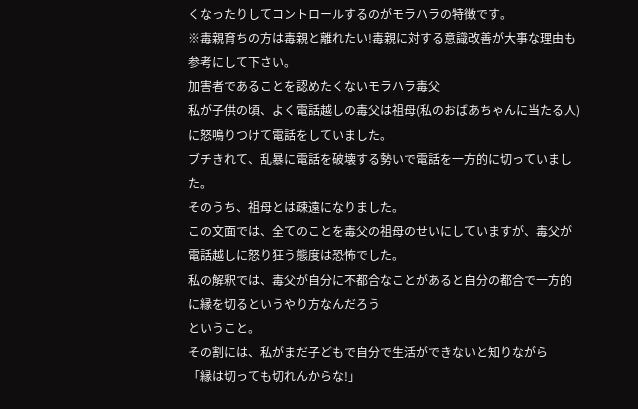くなったりしてコントロールするのがモラハラの特徴です。
※毒親育ちの方は毒親と離れたい!毒親に対する意識改善が大事な理由も参考にして下さい。
加害者であることを認めたくないモラハラ毒父
私が子供の頃、よく電話越しの毒父は祖母(私のおばあちゃんに当たる人)に怒鳴りつけて電話をしていました。
ブチきれて、乱暴に電話を破壊する勢いで電話を一方的に切っていました。
そのうち、祖母とは疎遠になりました。
この文面では、全てのことを毒父の祖母のせいにしていますが、毒父が電話越しに怒り狂う態度は恐怖でした。
私の解釈では、毒父が自分に不都合なことがあると自分の都合で一方的に縁を切るというやり方なんだろう
ということ。
その割には、私がまだ子どもで自分で生活ができないと知りながら
「縁は切っても切れんからな!」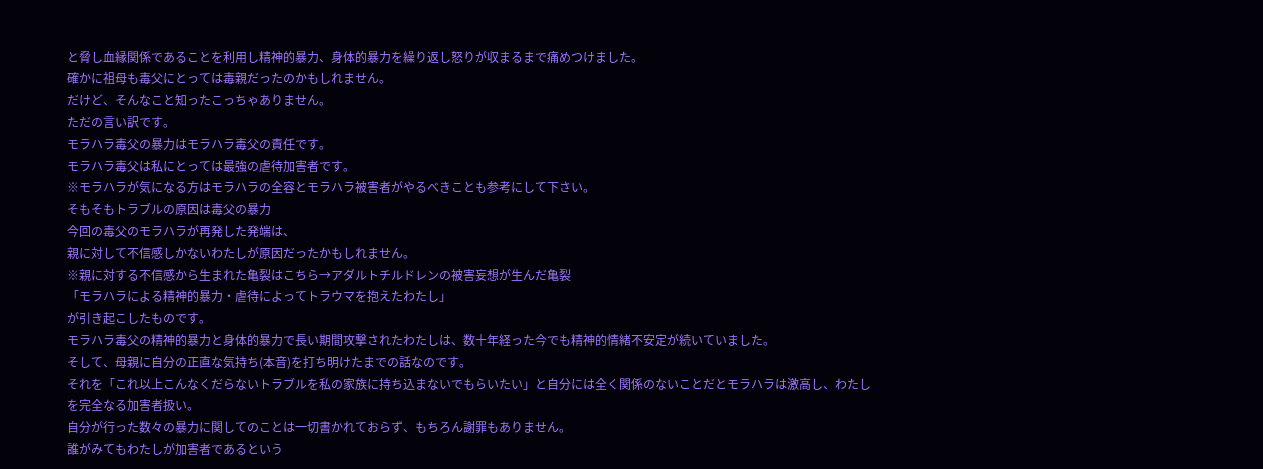と脅し血縁関係であることを利用し精神的暴力、身体的暴力を繰り返し怒りが収まるまで痛めつけました。
確かに祖母も毒父にとっては毒親だったのかもしれません。
だけど、そんなこと知ったこっちゃありません。
ただの言い訳です。
モラハラ毒父の暴力はモラハラ毒父の責任です。
モラハラ毒父は私にとっては最強の虐待加害者です。
※モラハラが気になる方はモラハラの全容とモラハラ被害者がやるべきことも参考にして下さい。
そもそもトラブルの原因は毒父の暴力
今回の毒父のモラハラが再発した発端は、
親に対して不信感しかないわたしが原因だったかもしれません。
※親に対する不信感から生まれた亀裂はこちら→アダルトチルドレンの被害妄想が生んだ亀裂
「モラハラによる精神的暴力・虐待によってトラウマを抱えたわたし」
が引き起こしたものです。
モラハラ毒父の精神的暴力と身体的暴力で長い期間攻撃されたわたしは、数十年経った今でも精神的情緒不安定が続いていました。
そして、母親に自分の正直な気持ち(本音)を打ち明けたまでの話なのです。
それを「これ以上こんなくだらないトラブルを私の家族に持ち込まないでもらいたい」と自分には全く関係のないことだとモラハラは激高し、わたしを完全なる加害者扱い。
自分が行った数々の暴力に関してのことは一切書かれておらず、もちろん謝罪もありません。
誰がみてもわたしが加害者であるという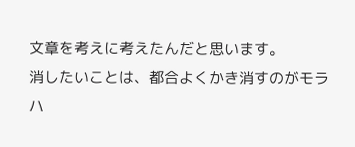文章を考えに考えたんだと思います。
消したいことは、都合よくかき消すのがモラハ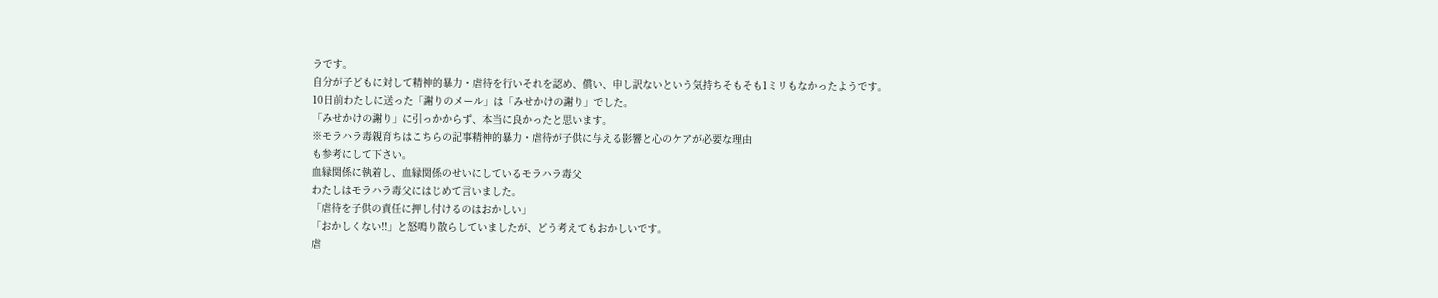ラです。
自分が子どもに対して精神的暴力・虐待を行いそれを認め、償い、申し訳ないという気持ちそもそも1ミリもなかったようです。
10日前わたしに送った「謝りのメール」は「みせかけの謝り」でした。
「みせかけの謝り」に引っかからず、本当に良かったと思います。
※モラハラ毒親育ちはこちらの記事精神的暴力・虐待が子供に与える影響と心のケアが必要な理由
も参考にして下さい。
血縁関係に執着し、血縁関係のせいにしているモラハラ毒父
わたしはモラハラ毒父にはじめて言いました。
「虐待を子供の責任に押し付けるのはおかしい」
「おかしくない!!」と怒鳴り散らしていましたが、どう考えてもおかしいです。
虐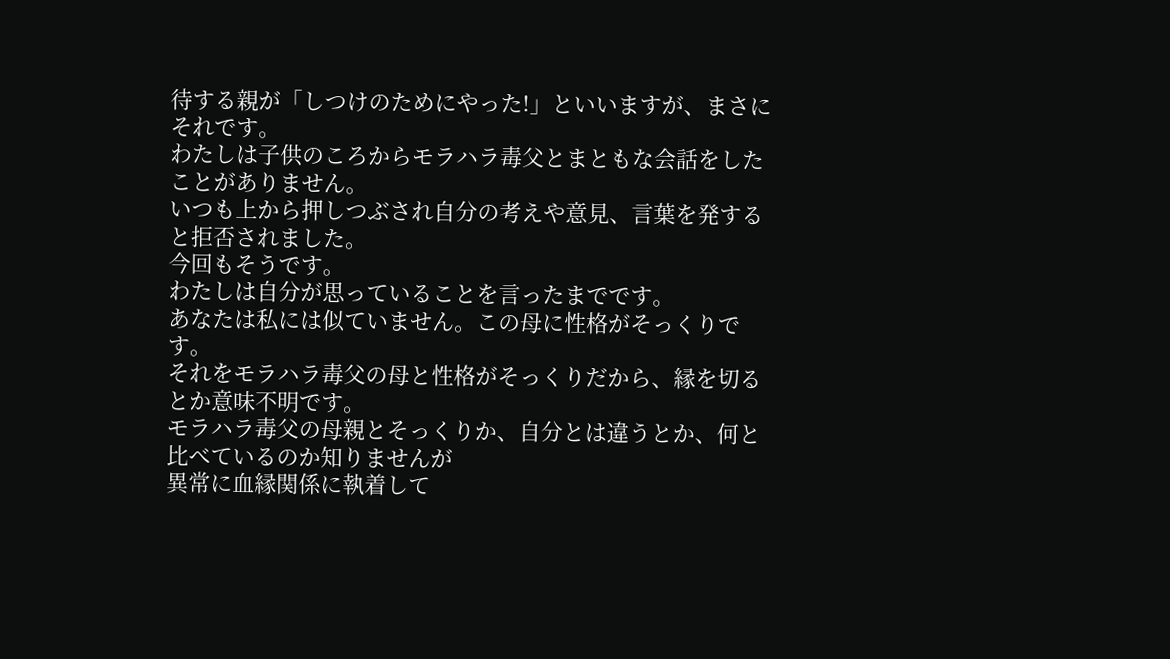待する親が「しつけのためにやった!」といいますが、まさにそれです。
わたしは子供のころからモラハラ毒父とまともな会話をしたことがありません。
いつも上から押しつぶされ自分の考えや意見、言葉を発すると拒否されました。
今回もそうです。
わたしは自分が思っていることを言ったまでです。
あなたは私には似ていません。この母に性格がそっくりです。
それをモラハラ毒父の母と性格がそっくりだから、縁を切るとか意味不明です。
モラハラ毒父の母親とそっくりか、自分とは違うとか、何と比べているのか知りませんが
異常に血縁関係に執着して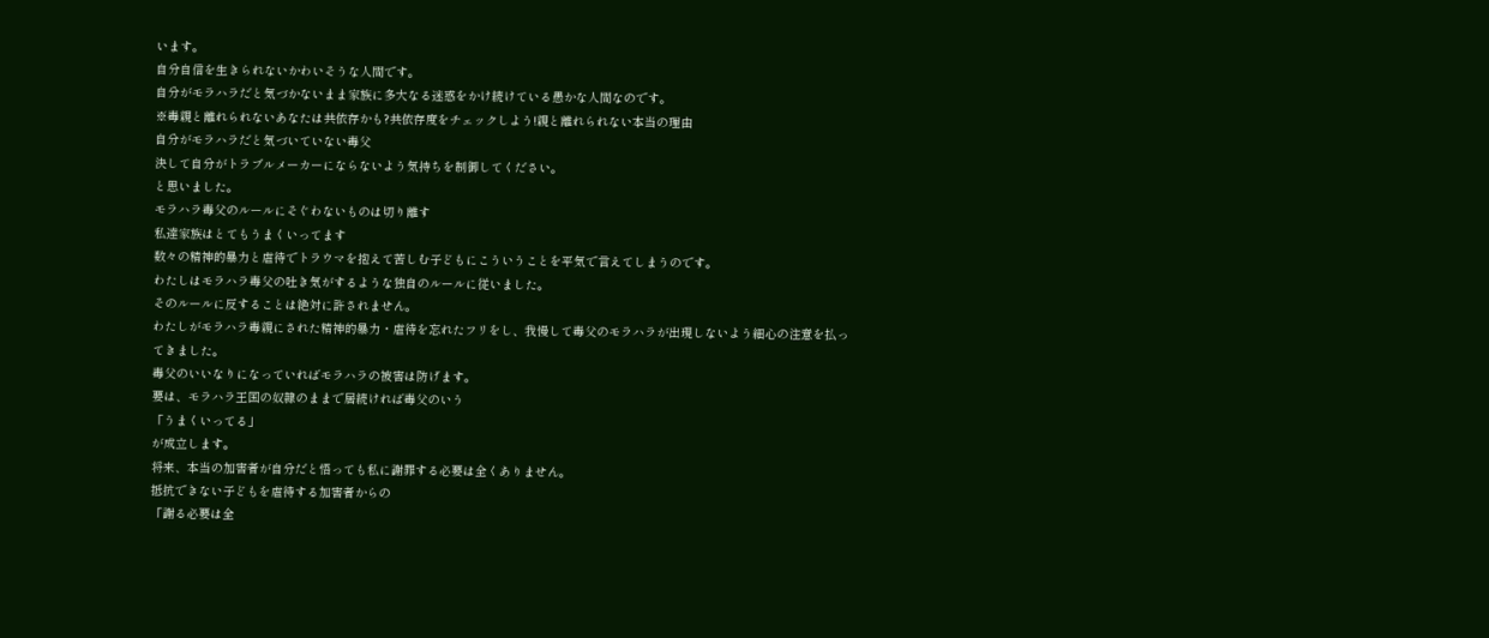います。
自分自信を生きられないかわいそうな人間です。
自分がモラハラだと気づかないまま家族に多大なる迷惑をかけ続けている愚かな人間なのです。
※毒親と離れられないあなたは共依存かも?共依存度をチェックしよう!親と離れられない本当の理由
自分がモラハラだと気づいていない毒父
決して自分がトラブルメーカーにならないよう気持ちを制御してください。
と思いました。
モラハラ毒父のルールにそぐわないものは切り離す
私達家族はとてもうまくいってます
数々の精神的暴力と虐待でトラウマを抱えて苦しむ子どもにこういうことを平気で言えてしまうのです。
わたしはモラハラ毒父の吐き気がするような独自のルールに従いました。
そのルールに反することは絶対に許されません。
わたしがモラハラ毒親にされた精神的暴力・虐待を忘れたフリをし、我慢して毒父のモラハラが出現しないよう細心の注意を払ってきました。
毒父のいいなりになっていればモラハラの被害は防げます。
要は、モラハラ王国の奴隷のままで居続ければ毒父のいう
「うまくいってる」
が成立します。
将来、本当の加害者が自分だと悟っても私に謝罪する必要は全くありません。
抵抗できない子どもを虐待する加害者からの
「謝る必要は全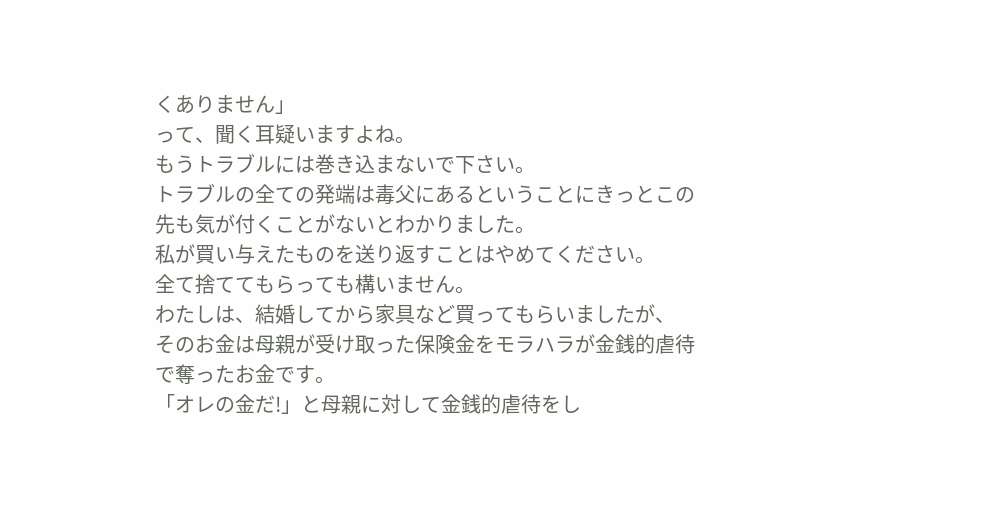くありません」
って、聞く耳疑いますよね。
もうトラブルには巻き込まないで下さい。
トラブルの全ての発端は毒父にあるということにきっとこの先も気が付くことがないとわかりました。
私が買い与えたものを送り返すことはやめてください。
全て捨ててもらっても構いません。
わたしは、結婚してから家具など買ってもらいましたが、
そのお金は母親が受け取った保険金をモラハラが金銭的虐待で奪ったお金です。
「オレの金だ!」と母親に対して金銭的虐待をし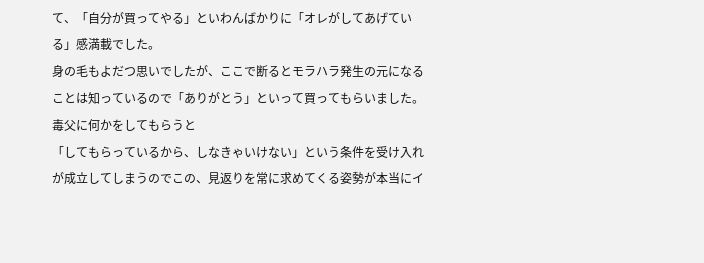て、「自分が買ってやる」といわんばかりに「オレがしてあげている」感満載でした。
身の毛もよだつ思いでしたが、ここで断るとモラハラ発生の元になることは知っているので「ありがとう」といって買ってもらいました。
毒父に何かをしてもらうと
「してもらっているから、しなきゃいけない」という条件を受け入れ
が成立してしまうのでこの、見返りを常に求めてくる姿勢が本当にイ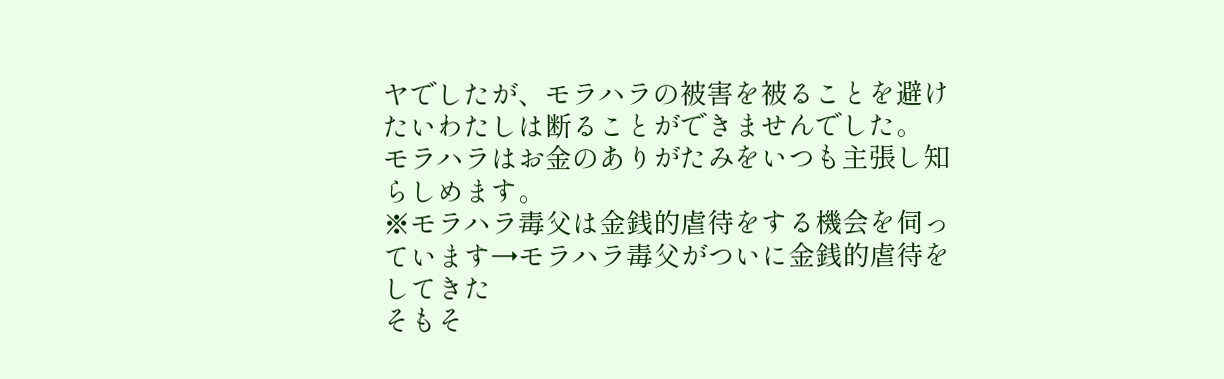ヤでしたが、モラハラの被害を被ることを避けたいわたしは断ることができませんでした。
モラハラはお金のありがたみをいつも主張し知らしめます。
※モラハラ毒父は金銭的虐待をする機会を伺っています→モラハラ毒父がついに金銭的虐待をしてきた
そもそ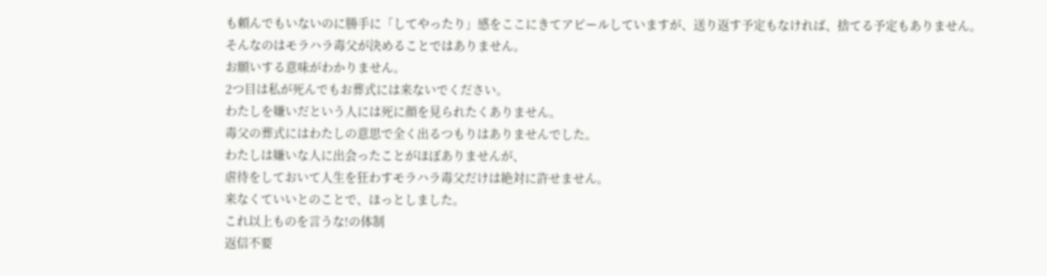も頼んでもいないのに勝手に「してやったり」感をここにきてアピールしていますが、送り返す予定もなければ、捨てる予定もありません。
そんなのはモラハラ毒父が決めることではありません。
お願いする意味がわかりません。
2つ目は私が死んでもお葬式には来ないでください。
わたしを嫌いだという人には死に顔を見られたくありません。
毒父の葬式にはわたしの意思で全く出るつもりはありませんでした。
わたしは嫌いな人に出会ったことがほぼありませんが、
虐待をしておいて人生を狂わすモラハラ毒父だけは絶対に許せません。
来なくていいとのことで、ほっとしました。
これ以上ものを言うな!の体制
返信不要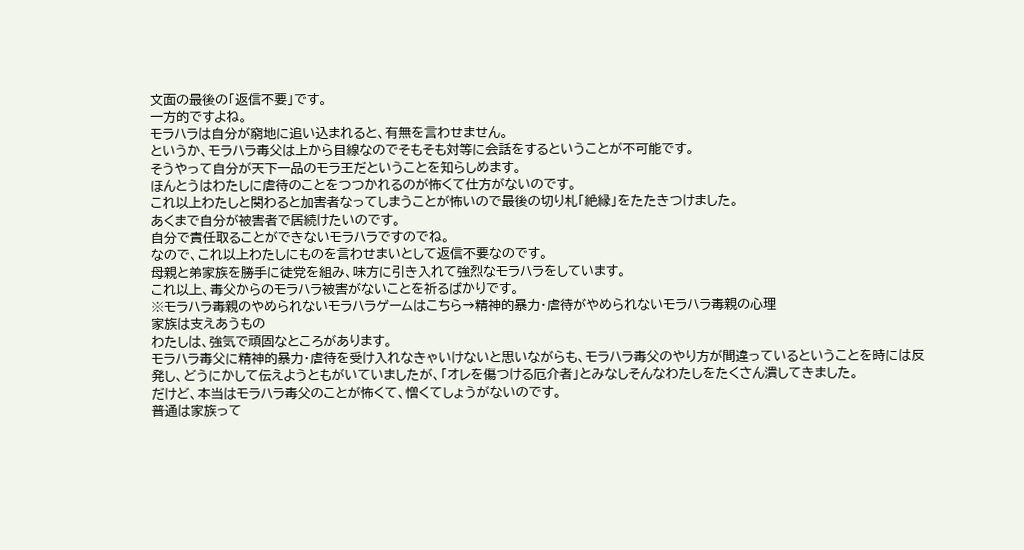文面の最後の「返信不要」です。
一方的ですよね。
モラハラは自分が窮地に追い込まれると、有無を言わせません。
というか、モラハラ毒父は上から目線なのでそもそも対等に会話をするということが不可能です。
そうやって自分が天下一品のモラ王だということを知らしめます。
ほんとうはわたしに虐待のことをつつかれるのが怖くて仕方がないのです。
これ以上わたしと関わると加害者なってしまうことが怖いので最後の切り札「絶縁」をたたきつけました。
あくまで自分が被害者で居続けたいのです。
自分で責任取ることができないモラハラですのでね。
なので、これ以上わたしにものを言わせまいとして返信不要なのです。
母親と弟家族を勝手に徒党を組み、味方に引き入れて強烈なモラハラをしています。
これ以上、毒父からのモラハラ被害がないことを祈るばかりです。
※モラハラ毒親のやめられないモラハラゲームはこちら→精神的暴力・虐待がやめられないモラハラ毒親の心理
家族は支えあうもの
わたしは、強気で頑固なところがあります。
モラハラ毒父に精神的暴力・虐待を受け入れなきゃいけないと思いながらも、モラハラ毒父のやり方が間違っているということを時には反発し、どうにかして伝えようともがいていましたが、「オレを傷つける厄介者」とみなしそんなわたしをたくさん潰してきました。
だけど、本当はモラハラ毒父のことが怖くて、憎くてしょうがないのです。
普通は家族って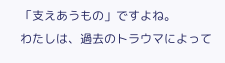「支えあうもの」ですよね。
わたしは、過去のトラウマによって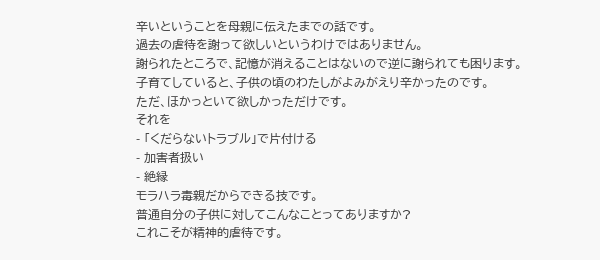辛いということを母親に伝えたまでの話です。
過去の虐待を謝って欲しいというわけではありません。
謝られたところで、記憶が消えることはないので逆に謝られても困ります。
子育てしていると、子供の頃のわたしがよみがえり辛かったのです。
ただ、ほかっといて欲しかっただけです。
それを
- 「くだらないトラブル」で片付ける
- 加害者扱い
- 絶縁
モラハラ毒親だからできる技です。
普通自分の子供に対してこんなことってありますか?
これこそが精神的虐待です。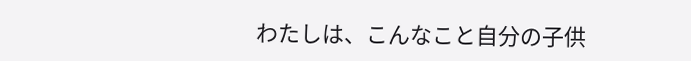わたしは、こんなこと自分の子供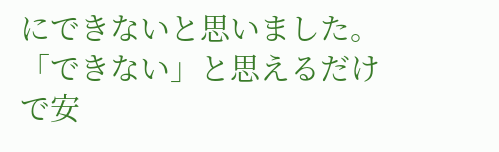にできないと思いました。
「できない」と思えるだけで安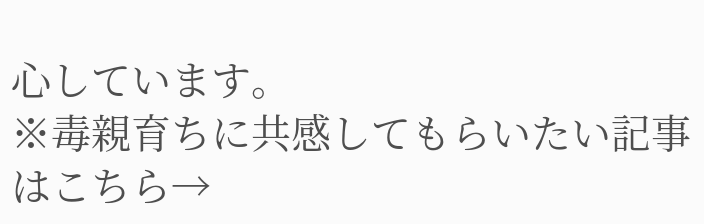心しています。
※毒親育ちに共感してもらいたい記事はこちら→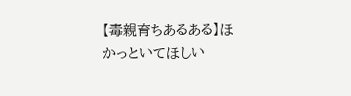【毒親育ちあるある】ほかっといてほしい